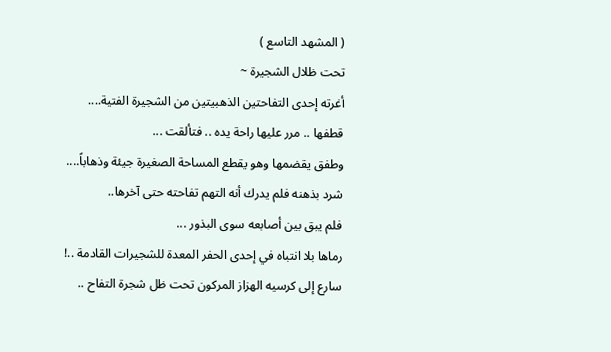( المشهد التاسع )
تحت ظلال الشجيرة ~
أغرته إحدى التفاحتين الذهبيتين من الشجيرة الفتية....
قطفها .. مرر عليها راحة يده .. فتألقت ...
وطفق يقضمها وهو يقطع المساحة الصغيرة جيئة وذهاباً....
شرد بذهنه فلم يدرك أنه التهم تفاحته حتى آخرها..
فلم يبق بين أصابعه سوى البذور ...
رماها بلا انتباه في إحدى الحفر المعدة للشجيرات القادمة ..!
سارع إلى كرسيه الهزاز المركون تحت ظل شجرة التفاح ..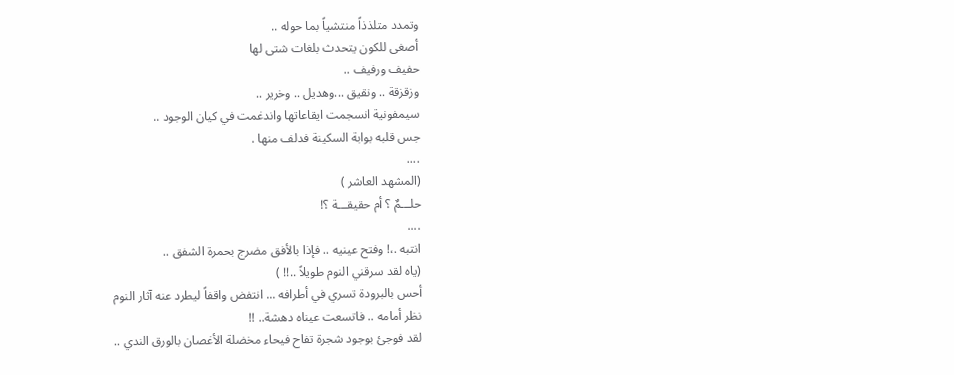وتمدد متلذذاً منتشياً بما حوله ..
أصغى للكون يتحدث بلغات شتى لها
حفيف ورفيف ..
وزقزقة .. ونقيق ...وهديل .. وخرير ..
سيمفونية انسجمت ايقاعاتها واندغمت في كيان الوجود ..
جس قلبه بوابة السكينة فدلف منها .
....
(المشهد العاشر )
حلـــمٌ ؟ أم حقيقـــة ؟!
....
انتبه .،! وفتح عينيه .. فإذا بالأفق مضرج بحمرة الشفق ..
(ياه لقد سرقني النوم طويلاً ..!! )
أحس بالبرودة تسري في أطرافه ... انتفض واقفاً ليطرد عنه آثار النوم
نظر أمامه .. فاتسعت عيناه دهشة.. !!
لقد فوجئ بوجود شجرة تفاح فيحاء مخضلة الأغصان بالورق الندي ..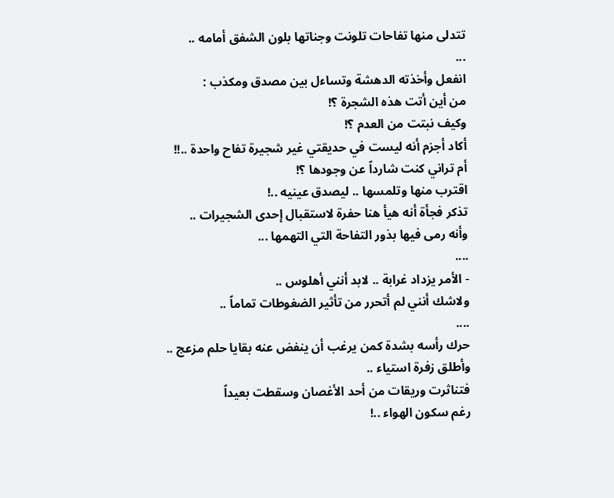تتدلى منها تفاحات تلونت وجناتها بلون الشفق أمامه ..
...
انفعل وأخذته الدهشة وتساءل بين مصدق ومكذب :
من أين أتت هذه الشجرة ؟!
وكيف نبتت من العدم ؟!
أكاد أجزم أنه ليست في حديقتي غير شجيرة تفاح واحدة ..!!
أم تراني كنت شارداً عن وجودها ؟!
اقترب منها وتلمسها .. ليصدق عينيه ..!
تذكر فجأة أنه هيأ هنا حفرة لاستقبال إحدى الشجيرات ..
وأنه رمى فيها بذور التفاحة التي التهمها ...
....
- الأمر يزداد غرابة .. لابد أنني أهلوس ..
ولاشك أنني لم أتحرر من تأثير الضغوطات تماماً ..
....
حرك رأسه بشدة كمن يرغب أن ينفض عنه بقايا حلم مزعج ..
وأطلق زفرة استياء ..
فتناثرت وريقات من أحد الأغصان وسقطت بعيداً
رغم سكون الهواء ..!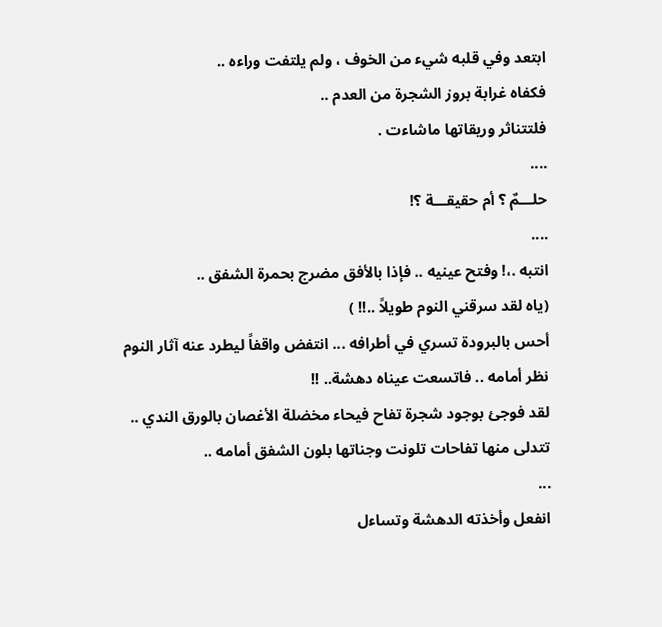ابتعد وفي قلبه شيء من الخوف ، ولم يلتفت وراءه ..
فكفاه غرابة بروز الشجرة من العدم ..
فلتتناثر وريقاتها ماشاءت .
....
حلـــمٌ ؟ أم حقيقـــة ؟!
....
انتبه .،! وفتح عينيه .. فإذا بالأفق مضرج بحمرة الشفق ..
(ياه لقد سرقني النوم طويلاً ..!! )
أحس بالبرودة تسري في أطرافه ... انتفض واقفاً ليطرد عنه آثار النوم
نظر أمامه .. فاتسعت عيناه دهشة.. !!
لقد فوجئ بوجود شجرة تفاح فيحاء مخضلة الأغصان بالورق الندي ..
تتدلى منها تفاحات تلونت وجناتها بلون الشفق أمامه ..
...
انفعل وأخذته الدهشة وتساءل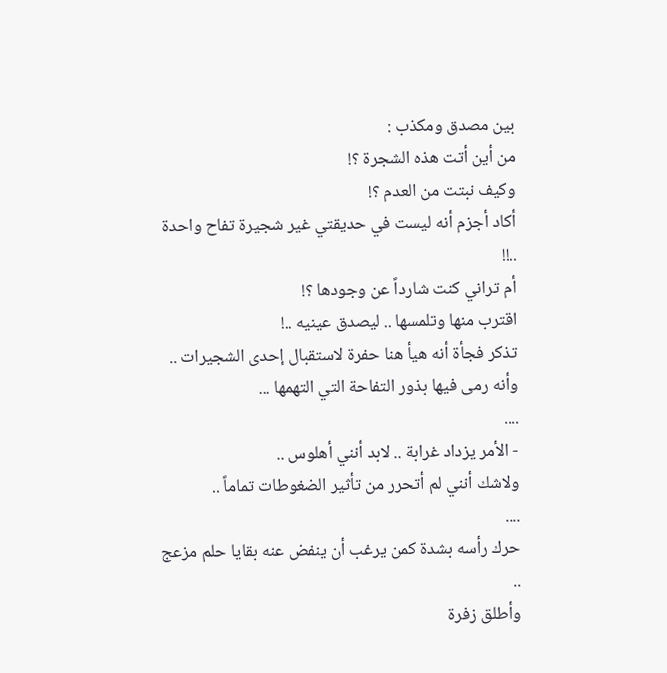بين مصدق ومكذب :
من أين أتت هذه الشجرة ؟!
وكيف نبتت من العدم ؟!
أكاد أجزم أنه ليست في حديقتي غير شجيرة تفاح واحدة ..!!
أم تراني كنت شارداً عن وجودها ؟!
اقترب منها وتلمسها .. ليصدق عينيه ..!
تذكر فجأة أنه هيأ هنا حفرة لاستقبال إحدى الشجيرات ..
وأنه رمى فيها بذور التفاحة التي التهمها ...
....
- الأمر يزداد غرابة .. لابد أنني أهلوس ..
ولاشك أنني لم أتحرر من تأثير الضغوطات تماماً ..
....
حرك رأسه بشدة كمن يرغب أن ينفض عنه بقايا حلم مزعج ..
وأطلق زفرة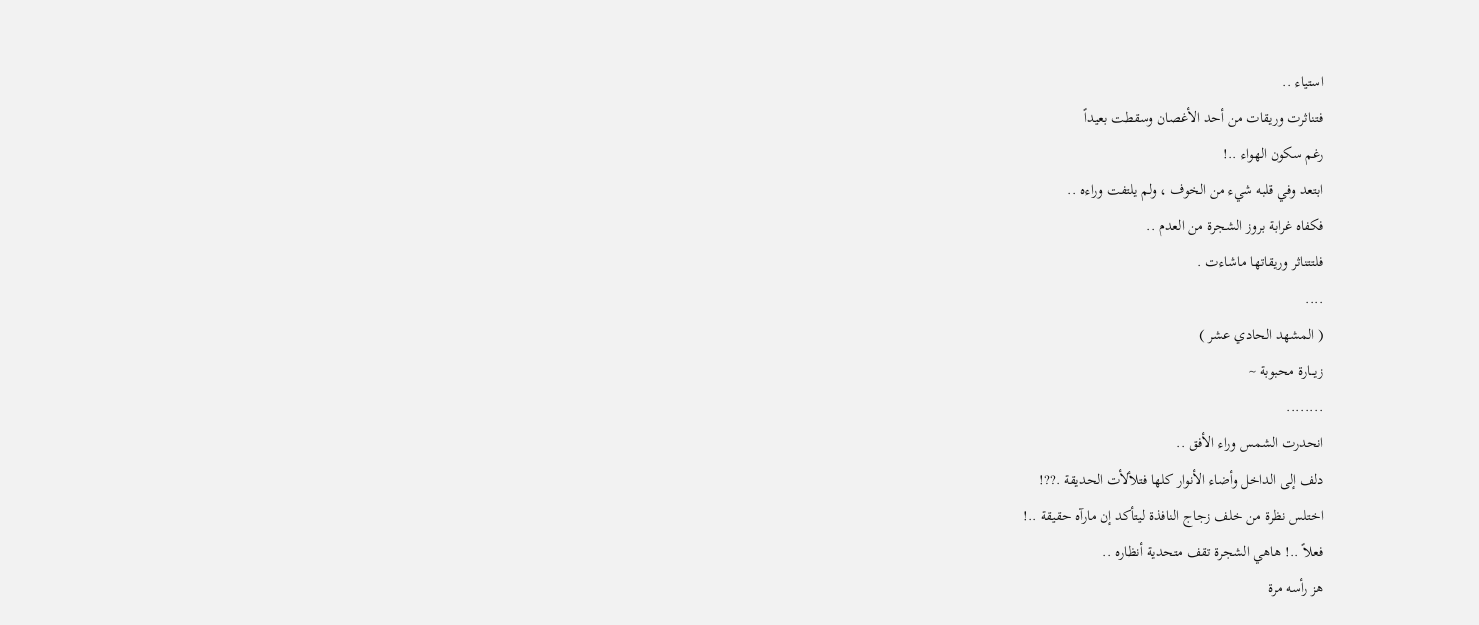استياء ..
فتناثرت وريقات من أحد الأغصان وسقطت بعيداً
رغم سكون الهواء ..!
ابتعد وفي قلبه شيء من الخوف ، ولم يلتفت وراءه ..
فكفاه غرابة بروز الشجرة من العدم ..
فلتتناثر وريقاتها ماشاءت .
....
( المشهد الحادي عشر )
زيـــارة محبوبة ~
........
انحدرت الشمس وراء الأفق ..
دلف إلى الداخل وأضاء الأنوار كلها فتلألأت الحديقة .??!
اختلس نظرة من خلف زجاج النافذة ليتأكد إن مارآه حقيقة ..!
فعلاً ..! هاهي الشجرة تقف متحدية أنظاره ..
هز رأسه مرة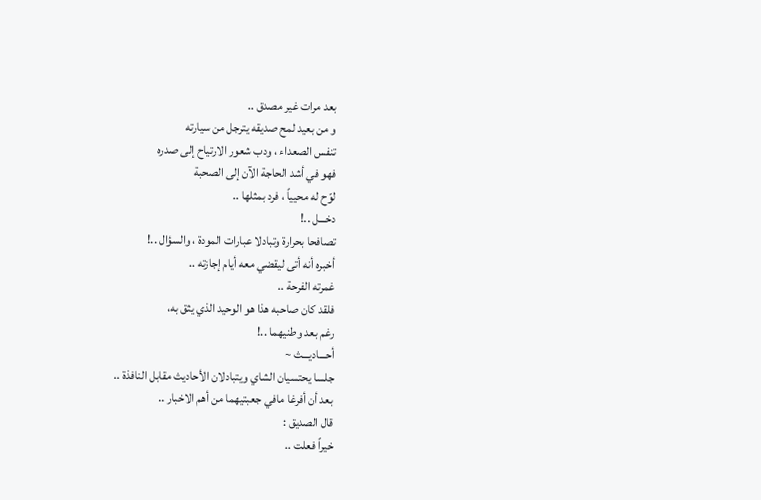بعد مرات غير مصدق ..
و من بعيد لمح صديقه يترجل من سيارته
تنفس الصعداء ، ودب شعور الارتياح إلى صدره
فهو في أشد الحاجة الآن إلى الصحبة
لوّح له محيياً ، فرد بمثلها ..
دخـــل ..!
تصافحا بحرارة وتبادلا عبارات المودة ، والسؤال ..!
أخبره أنه أتى ليقضي معه أيام إجازته ..
غمرته الفرحة ..
فلقد كان صاحبه هذا هو الوحيد الذي يثق به،
رغم بعد وطنيهما ..!
أحـــاديـــث ~
جلسا يحتسيان الشاي ويتبادلان الأحاديث مقابل النافذة ..
بعد أن أفرغا مافي جعبتيهما من أهم الاخبار ..
قال الصديق :
خيراً فعلت ..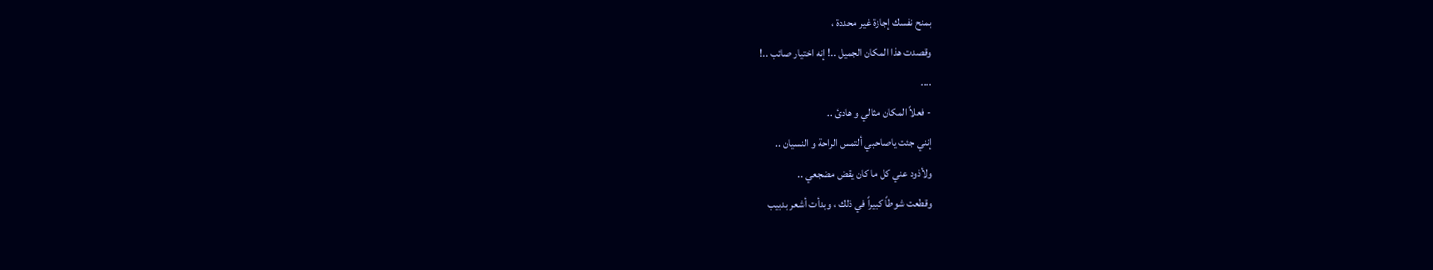بمنح نفسك إجازة غير محددة ،
وقصدت هذا المكان الجميل ..! إنه اختيار صائب ..!
....
- فعلاً المكان مثالي و هادئ ..
إنني جئت ياصاحبي ألتمس الراحة و النسيان ..
ولأذود عني كل ما كان يقض مضجعي ..
وقطعت شوطاً كبيراً في ذلك ، وبدأت أشعر بدبيب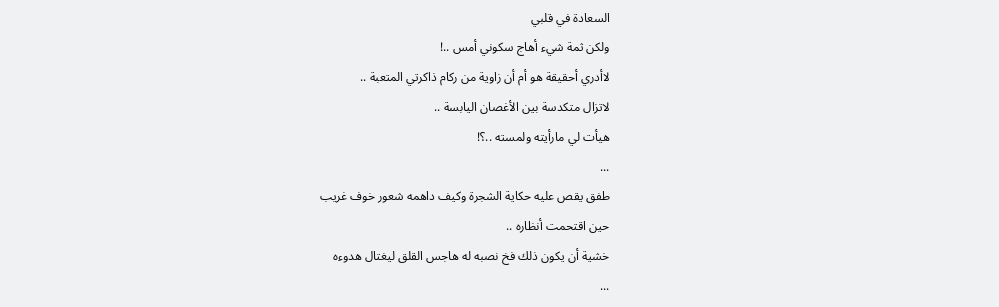السعادة في قلبي
ولكن ثمة شيء أهاج سكوني أمس ..!
لاأدري أحقيقة هو أم أن زاوية من ركام ذاكرتي المتعبة ..
لاتزال متكدسة بين الأغصان اليابسة ..
هيأت لي مارأيته ولمسته ..؟!
...
طفق يقص عليه حكاية الشجرة وكيف داهمه شعور خوف غريب
حين اقتحمت أنظاره ..
خشية أن يكون ذلك فخ نصبه له هاجس القلق ليغتال هدوءه
...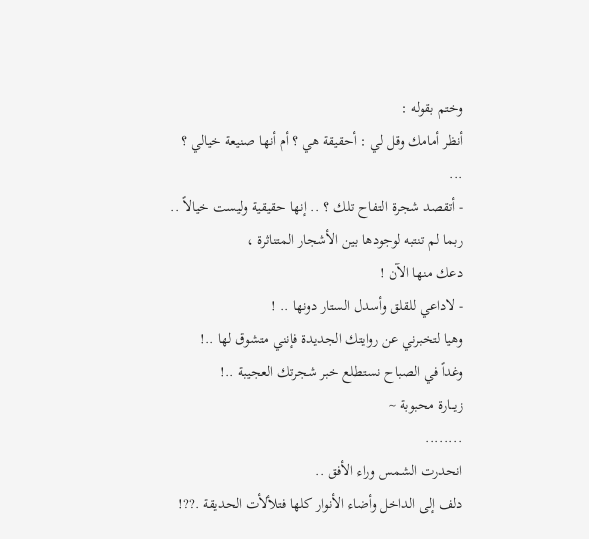وختم بقوله :
أنظر أمامك وقل لي : أحقيقة هي ؟ أم أنها صنيعة خيالي ؟
...
- أتقصد شجرة التفاح تلك ؟ .. إنها حقيقية وليست خيالاً ..
ربما لم تنتبه لوجودها بين الأشجار المتناثرة ،
دعك منها الآن !
- لاداعي للقلق وأسدل الستار دونها .. !
وهيا لتخبرني عن روايتك الجديدة فإنني متشوق لها ..!
وغداً في الصباح نستطلع خبر شجرتك العجيبة ..!
زيـــارة محبوبة ~
........
انحدرت الشمس وراء الأفق ..
دلف إلى الداخل وأضاء الأنوار كلها فتلألأت الحديقة .??!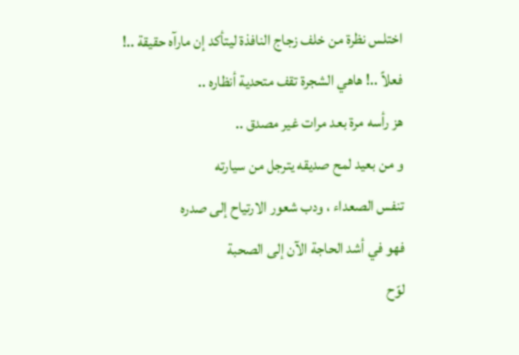اختلس نظرة من خلف زجاج النافذة ليتأكد إن مارآه حقيقة ..!
فعلاً ..! هاهي الشجرة تقف متحدية أنظاره ..
هز رأسه مرة بعد مرات غير مصدق ..
و من بعيد لمح صديقه يترجل من سيارته
تنفس الصعداء ، ودب شعور الارتياح إلى صدره
فهو في أشد الحاجة الآن إلى الصحبة
لوّح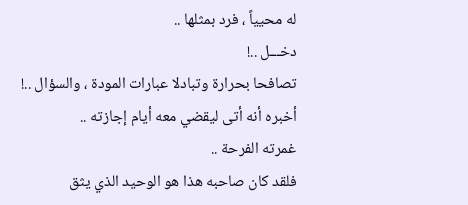له محيياً ، فرد بمثلها ..
دخـــل ..!
تصافحا بحرارة وتبادلا عبارات المودة ، والسؤال ..!
أخبره أنه أتى ليقضي معه أيام إجازته ..
غمرته الفرحة ..
فلقد كان صاحبه هذا هو الوحيد الذي يثق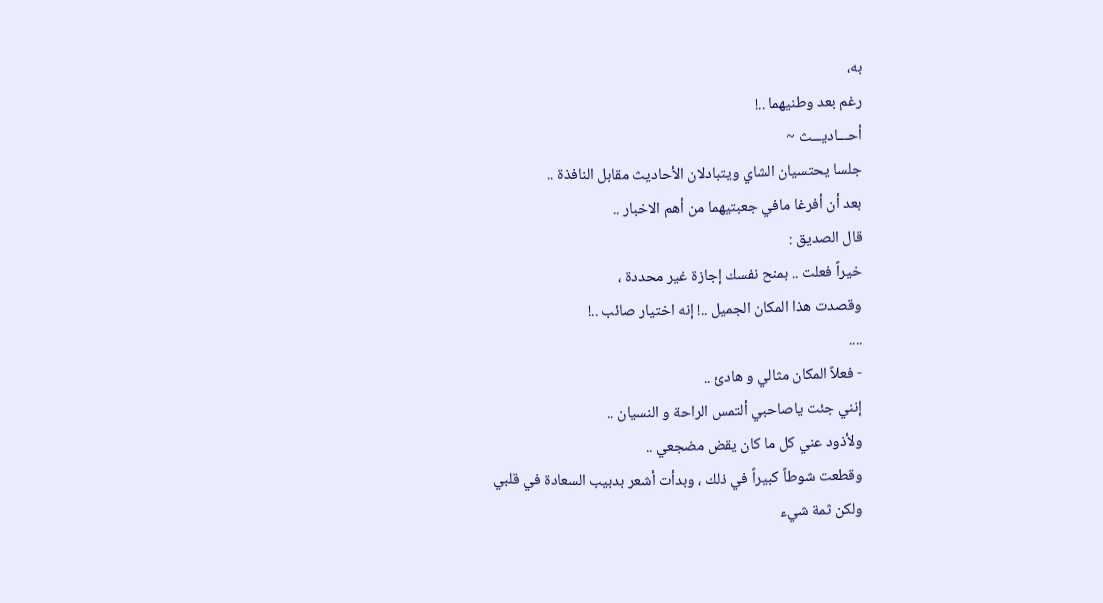به،
رغم بعد وطنيهما ..!
أحـــاديـــث ~
جلسا يحتسيان الشاي ويتبادلان الأحاديث مقابل النافذة ..
بعد أن أفرغا مافي جعبتيهما من أهم الاخبار ..
قال الصديق :
خيراً فعلت .. بمنح نفسك إجازة غير محددة ،
وقصدت هذا المكان الجميل ..! إنه اختيار صائب ..!
....
- فعلاً المكان مثالي و هادئ ..
إنني جئت ياصاحبي ألتمس الراحة و النسيان ..
ولأذود عني كل ما كان يقض مضجعي ..
وقطعت شوطاً كبيراً في ذلك ، وبدأت أشعر بدبيب السعادة في قلبي
ولكن ثمة شيء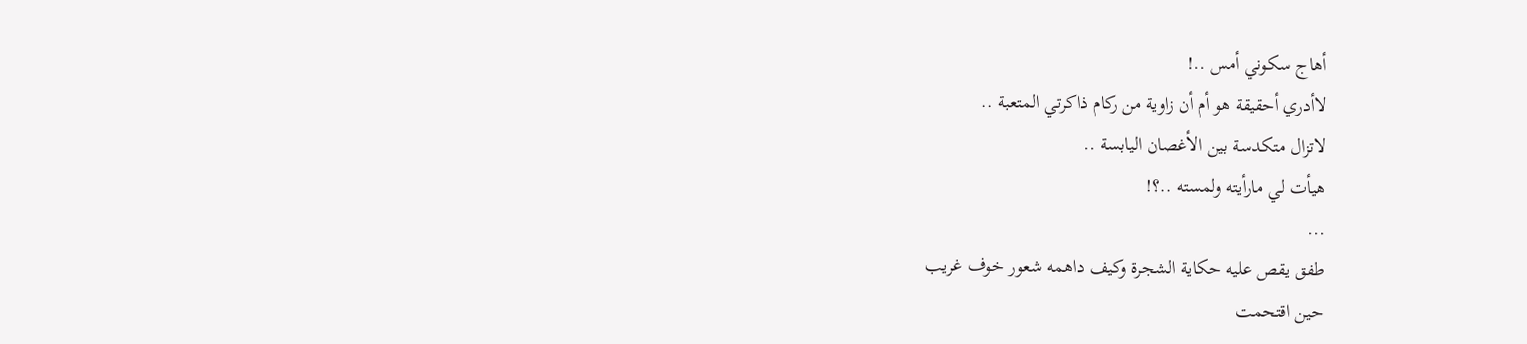أهاج سكوني أمس ..!
لاأدري أحقيقة هو أم أن زاوية من ركام ذاكرتي المتعبة ..
لاتزال متكدسة بين الأغصان اليابسة ..
هيأت لي مارأيته ولمسته ..؟!
...
طفق يقص عليه حكاية الشجرة وكيف داهمه شعور خوف غريب
حين اقتحمت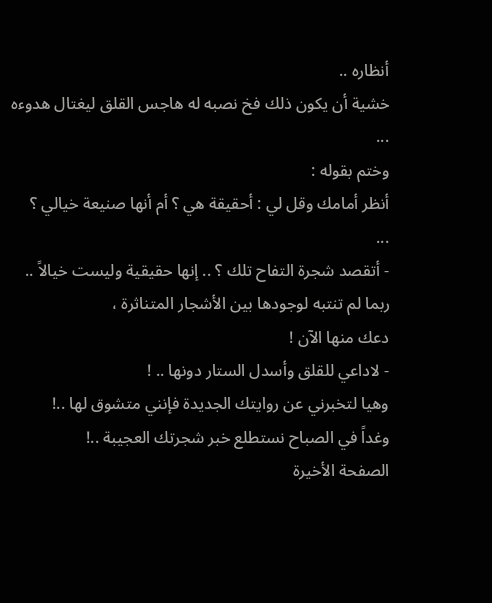أنظاره ..
خشية أن يكون ذلك فخ نصبه له هاجس القلق ليغتال هدوءه
...
وختم بقوله :
أنظر أمامك وقل لي : أحقيقة هي ؟ أم أنها صنيعة خيالي ؟
...
- أتقصد شجرة التفاح تلك ؟ .. إنها حقيقية وليست خيالاً ..
ربما لم تنتبه لوجودها بين الأشجار المتناثرة ،
دعك منها الآن !
- لاداعي للقلق وأسدل الستار دونها .. !
وهيا لتخبرني عن روايتك الجديدة فإنني متشوق لها ..!
وغداً في الصباح نستطلع خبر شجرتك العجيبة ..!
الصفحة الأخيرة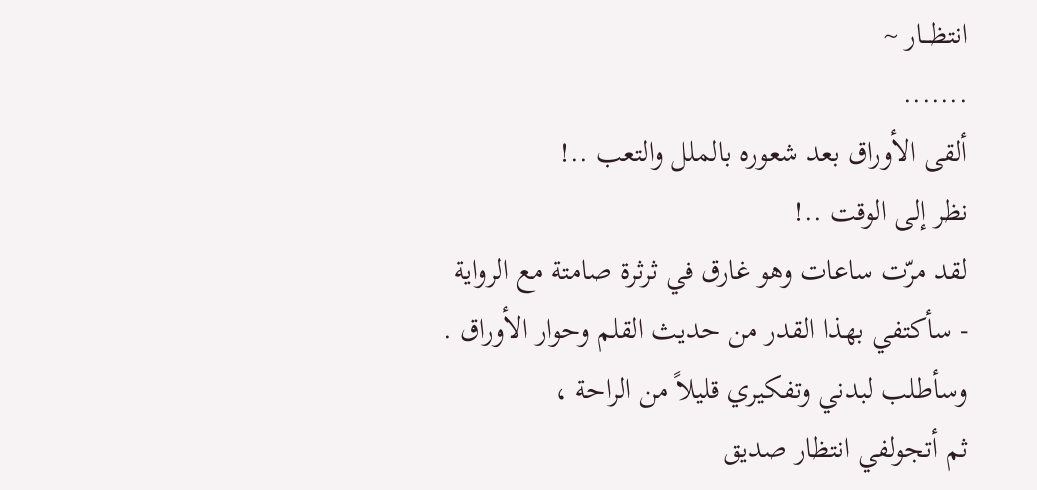انتظـــار ~
.......
ألقى الأوراق بعد شعوره بالملل والتعب ..!
نظر إلى الوقت ..!
لقد مرّت ساعات وهو غارق في ثرثرة صامتة مع الرواية
- سأكتفي بهذا القدر من حديث القلم وحوار الأوراق .
وسأطلب لبدني وتفكيري قليلاً من الراحة ،
ثم أتجولفي انتظار صديق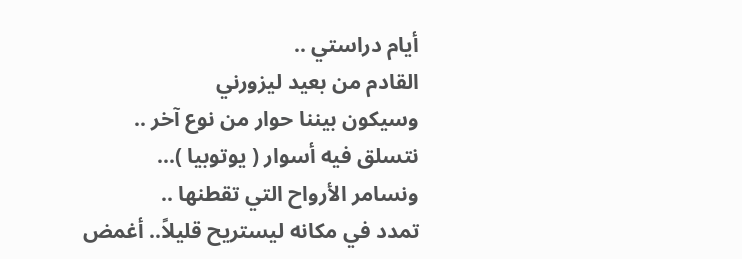أيام دراستي ..
القادم من بعيد ليزورني
وسيكون بيننا حوار من نوع آخر ..
نتسلق فيه أسوار ( يوتوبيا )...
ونسامر الأرواح التي تقطنها ..
تمدد في مكانه ليستريح قليلاً.. أغمض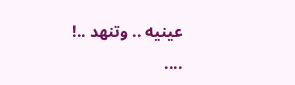عينيه .. وتنهد ..!
....